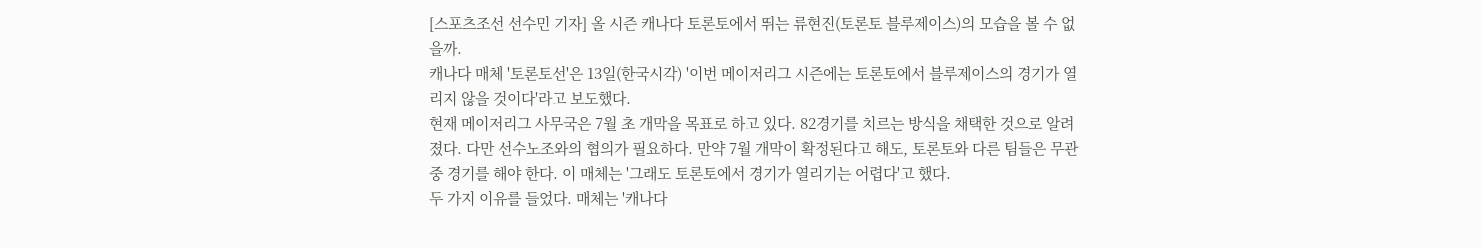[스포츠조선 선수민 기자] 올 시즌 캐나다 토론토에서 뛰는 류현진(토론토 블루제이스)의 모습을 볼 수 없을까.
캐나다 매체 '토론토선'은 13일(한국시각) '이번 메이저리그 시즌에는 토론토에서 블루제이스의 경기가 열리지 않을 것이다'라고 보도했다.
현재 메이저리그 사무국은 7월 초 개막을 목표로 하고 있다. 82경기를 치르는 방식을 채택한 것으로 알려졌다. 다만 선수노조와의 협의가 필요하다. 만약 7월 개막이 확정된다고 해도, 토론토와 다른 팀들은 무관중 경기를 해야 한다. 이 매체는 '그래도 토론토에서 경기가 열리기는 어렵다'고 했다.
두 가지 이유를 들었다. 매체는 '캐나다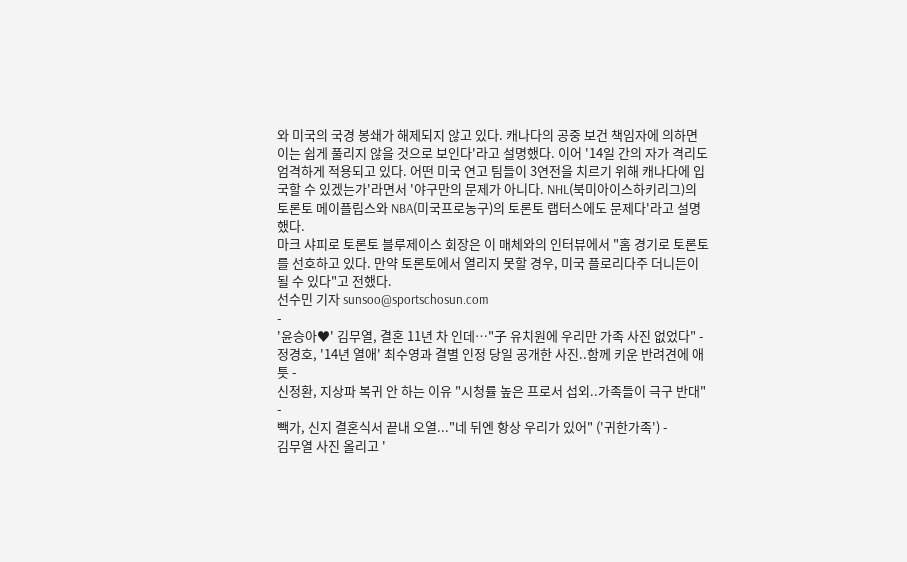와 미국의 국경 봉쇄가 해제되지 않고 있다. 캐나다의 공중 보건 책임자에 의하면 이는 쉽게 풀리지 않을 것으로 보인다'라고 설명했다. 이어 '14일 간의 자가 격리도 엄격하게 적용되고 있다. 어떤 미국 연고 팀들이 3연전을 치르기 위해 캐나다에 입국할 수 있겠는가'라면서 '야구만의 문제가 아니다. NHL(북미아이스하키리그)의 토론토 메이플립스와 NBA(미국프로농구)의 토론토 랩터스에도 문제다'라고 설명했다.
마크 샤피로 토론토 블루제이스 회장은 이 매체와의 인터뷰에서 "홈 경기로 토론토를 선호하고 있다. 만약 토론토에서 열리지 못할 경우, 미국 플로리다주 더니든이 될 수 있다"고 전했다.
선수민 기자 sunsoo@sportschosun.com
-
'윤승아♥' 김무열, 결혼 11년 차 인데…"子 유치원에 우리만 가족 사진 없었다" -
정경호, '14년 열애' 최수영과 결별 인정 당일 공개한 사진..함께 키운 반려견에 애틋 -
신정환, 지상파 복귀 안 하는 이유 "시청률 높은 프로서 섭외..가족들이 극구 반대" -
빽가, 신지 결혼식서 끝내 오열..."네 뒤엔 항상 우리가 있어" ('귀한가족') -
김무열 사진 올리고 '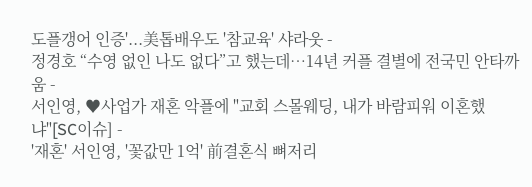도플갱어 인증'...美톱배우도 '참교육' 샤라웃 -
정경호 “수영 없인 나도 없다”고 했는데…14년 커플 결별에 전국민 안타까움 -
서인영, ♥사업가 재혼 악플에 "교회 스몰웨딩, 내가 바람피워 이혼했냐"[SC이슈] -
'재혼' 서인영, '꽃값만 1억' 前결혼식 뼈저리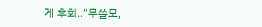게 후회.."무쓸모,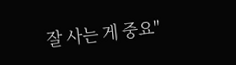잘 사는 게 중요"